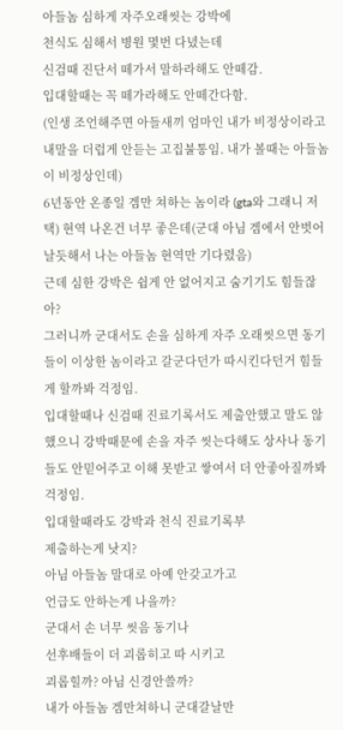아들놈 심하게 자주오래씻는 강박에
천식도 심해서 병원 몇번 다녔는데
신검때 진단서 떼가서 말하라해도 안떼감.
입대할때는 꼭 떼가라해도 안떼간다함.
(인생 조언해주면 아들새끼 엄마인 내가 비정상이라고 내말을 더럽게 안듣는 고집불통임. 내가 볼때는 아들놈이 비정상인데)
6년동안 온종일 겜만 쳐하는 놈이라 (gta와 그래니 저택) 현역 나온건 너무 좋은데(군대 아님 겜에서 안벗어날듯해서 나는 아들놈 현역만 기다렸음)
근데 심한 강박은 쉽게 안 없어지고 숨기기도 힘들잖아?
그러니까 군대서도 손을 심하게 자주 오래씻으면 동기들이 이상한 놈이라고 갈군다던가 따시킨다던거 힘들게 할까봐 걱정임.
입대할때나 신검때 진료기록서도 제출안했고 말도 않했으니 강박때문에 손을 자주 씻는다해도 상사나 동기들도 안믿어주고 이해 못받고 쌓여서 더 안좋아질까봐 걱정임.
입대할때라도 강박과 천식 진료기록부
제출하는게 낫지?
아님 아들놈 말대로 아예 안갖고가고
언급도 안하는게 나을까?
군대서 손 너무 씻음 동기나
선후배들이 더 괴롭히고 따 시키고
괴롭힐까? 아님 신경안쓸까?
내가 아들놈 겜만쳐하니 군대갈날만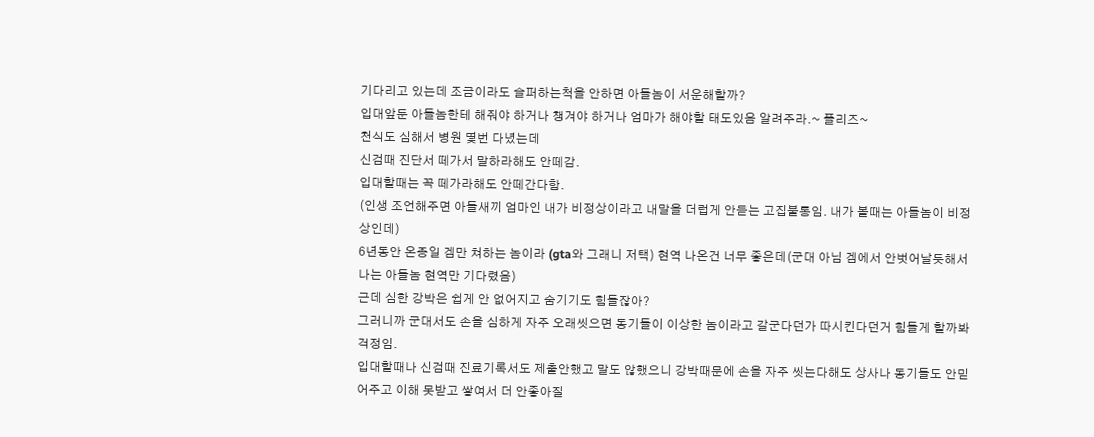기다리고 있는데 조금이라도 슬퍼하는척을 안하면 아들놈이 서운해할까?
입대앞둔 아들놈한테 해줘야 하거나 챙겨야 하거나 엄마가 해야할 태도있음 알려주라.~ 플리즈~
천식도 심해서 병원 몇번 다녔는데
신검때 진단서 떼가서 말하라해도 안떼감.
입대할때는 꼭 떼가라해도 안떼간다함.
(인생 조언해주면 아들새끼 엄마인 내가 비정상이라고 내말을 더럽게 안듣는 고집불통임. 내가 볼때는 아들놈이 비정상인데)
6년동안 온종일 겜만 쳐하는 놈이라 (gta와 그래니 저택) 현역 나온건 너무 좋은데(군대 아님 겜에서 안벗어날듯해서 나는 아들놈 현역만 기다렸음)
근데 심한 강박은 쉽게 안 없어지고 숨기기도 힘들잖아?
그러니까 군대서도 손을 심하게 자주 오래씻으면 동기들이 이상한 놈이라고 갈군다던가 따시킨다던거 힘들게 할까봐 걱정임.
입대할때나 신검때 진료기록서도 제출안했고 말도 않했으니 강박때문에 손을 자주 씻는다해도 상사나 동기들도 안믿어주고 이해 못받고 쌓여서 더 안좋아질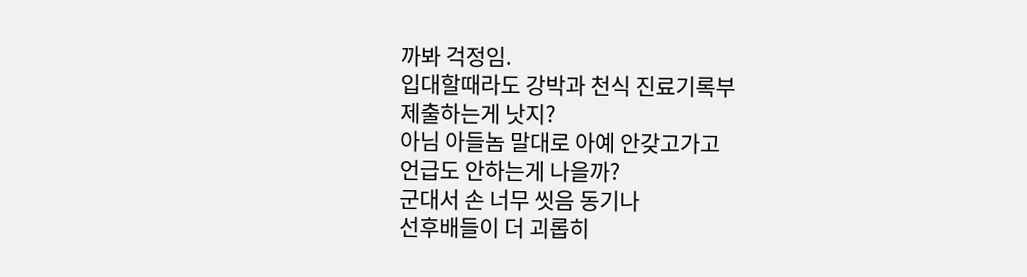까봐 걱정임.
입대할때라도 강박과 천식 진료기록부
제출하는게 낫지?
아님 아들놈 말대로 아예 안갖고가고
언급도 안하는게 나을까?
군대서 손 너무 씻음 동기나
선후배들이 더 괴롭히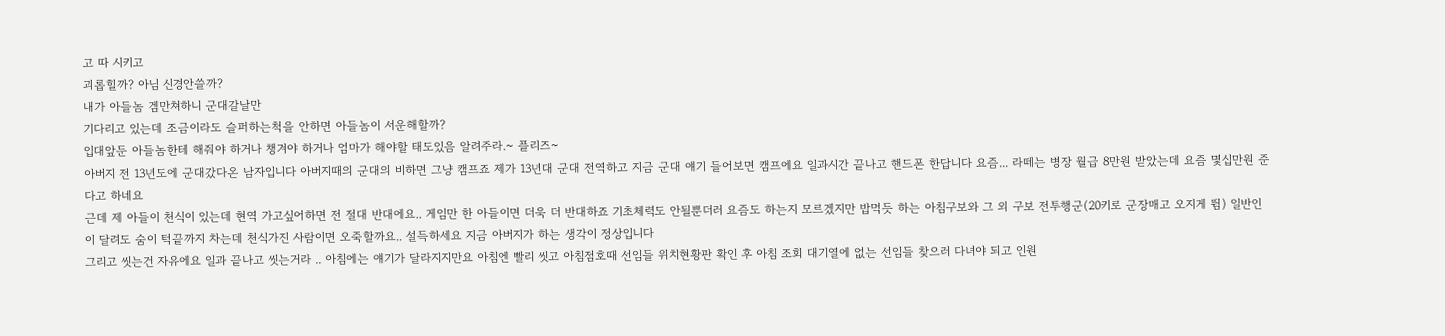고 따 시키고
괴롭힐까? 아님 신경안쓸까?
내가 아들놈 겜만쳐하니 군대갈날만
기다리고 있는데 조금이라도 슬퍼하는척을 안하면 아들놈이 서운해할까?
입대앞둔 아들놈한테 해줘야 하거나 챙겨야 하거나 엄마가 해야할 태도있음 알려주라.~ 플리즈~
아버지 전 13년도에 군대갔다온 남자입니다 아버지때의 군대의 비하면 그냥 캠프죠 제가 13년대 군대 전역하고 지금 군대 얘기 들어보면 캠프에요 일과시간 끝나고 핸드폰 한답니다 요즘... 라떼는 병장 월급 8만원 받았는데 요즘 몇십만원 준다고 하네요
근데 제 아들이 천식이 있는데 현역 가고싶어하면 전 절대 반대에요.. 게임만 한 아들이면 더욱 더 반대하죠 기초체력도 안될뿐더러 요즘도 하는지 모르겠지만 밥먹듯 하는 아침구보와 그 외 구보 전투행군(20키로 군장매고 오지게 뜀) 일반인이 달려도 숨이 턱끝까지 차는데 천식가진 사람이면 오죽할까요.. 설득하세요 지금 아버지가 하는 생각이 정상입니다
그리고 씻는건 자유에요 일과 끝나고 씻는거라 .. 아침에는 얘기가 달라지지만요 아침엔 빨리 씻고 아침점호때 선임들 위치현황판 확인 후 아침 조회 대기열에 없는 선임들 찾으러 다녀야 되고 인원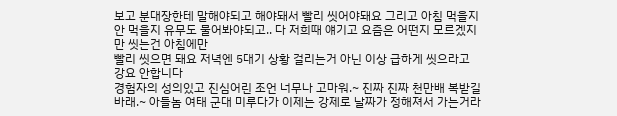보고 분대장한테 말해야되고 해야돼서 빨리 씻어야돼요 그리고 아침 먹을지 안 먹을지 유무도 물어봐야되고.. 다 저희때 얘기고 요즘은 어떤지 모르겠지만 씻는건 아침에만
빨리 씻으면 돼요 저녁엔 5대기 상황 걸리는거 아닌 이상 급하게 씻으라고 강요 안합니다
경험자의 성의있고 진심어린 조언 너무나 고마워.~ 진짜 진짜 천만배 복받길 바래.~ 아들놈 여태 군대 미루다가 이제는 강제로 날짜가 정해져서 가는거라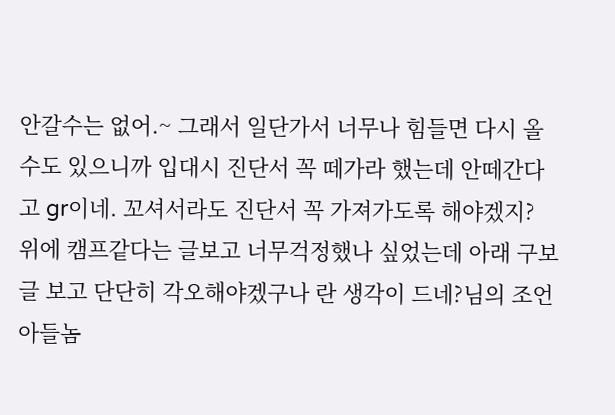안갈수는 없어.~ 그래서 일단가서 너무나 힘들면 다시 올수도 있으니까 입대시 진단서 꼭 떼가라 했는데 안떼간다고 gr이네. 꼬셔서라도 진단서 꼭 가져가도록 해야겠지?
위에 캠프같다는 글보고 너무걱정했나 싶었는데 아래 구보글 보고 단단히 각오해야겠구나 란 생각이 드네?님의 조언 아들놈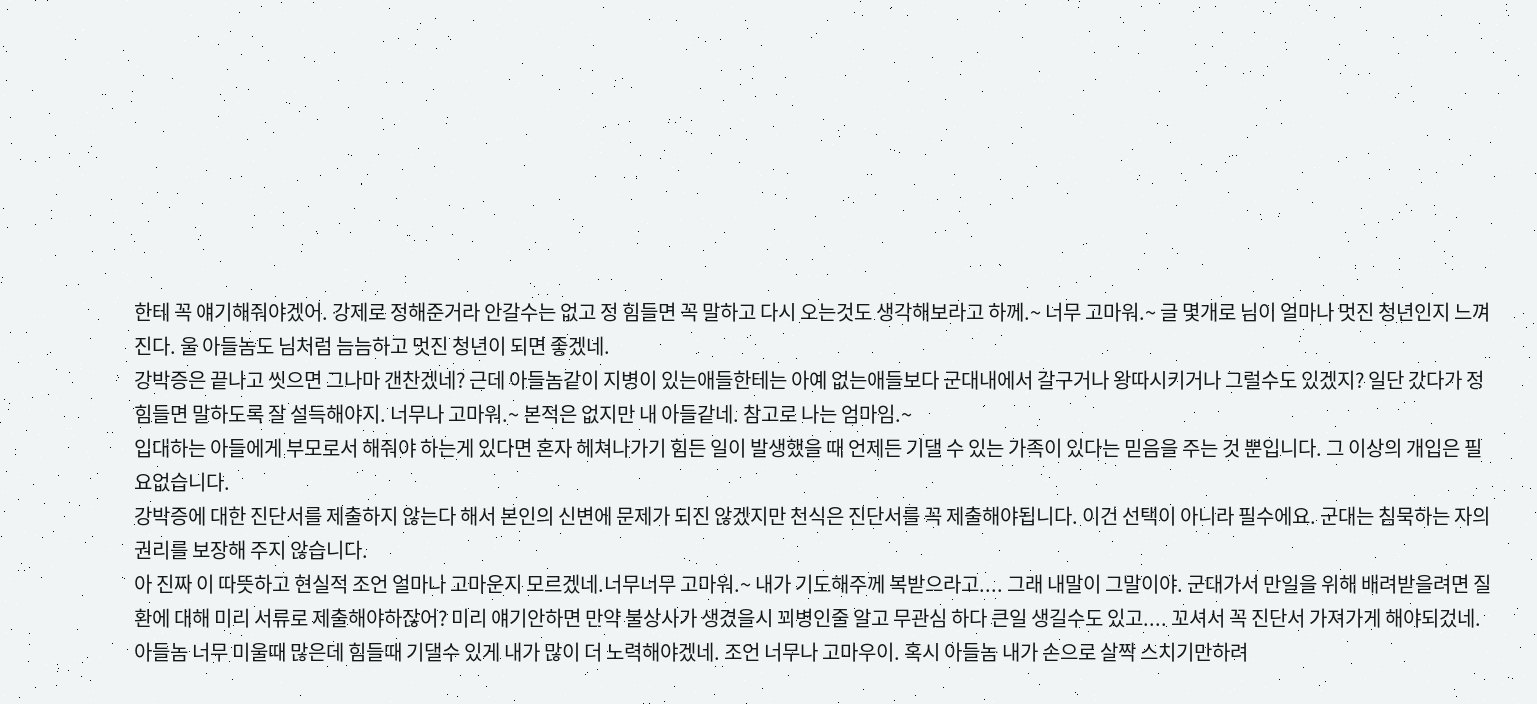한테 꼭 얘기해줘야겠어. 강제로 정해준거라 안갈수는 없고 정 힘들면 꼭 말하고 다시 오는것도 생각해보라고 하께.~ 너무 고마워.~ 글 몇개로 님이 얼마나 멋진 청년인지 느껴진다. 울 아들놈도 님처럼 늠늠하고 멋진 청년이 되면 좋겠네.
강박증은 끝나고 씻으면 그나마 갠찬겠네? 근데 아들놈같이 지병이 있는애들한테는 아예 없는애들보다 군대내에서 갈구거나 왕따시키거나 그럴수도 있겠지? 일단 갔다가 정 힘들면 말하도록 잘 설득해야지. 너무나 고마워.~ 본적은 없지만 내 아들같네. 참고로 나는 엄마임.~
입대하는 아들에게 부모로서 해줘야 하는게 있다면 혼자 헤쳐나가기 힘든 일이 발생했을 때 언제든 기댈 수 있는 가족이 있다는 믿음을 주는 것 뿐입니다. 그 이상의 개입은 필요없습니다.
강박증에 대한 진단서를 제출하지 않는다 해서 본인의 신변에 문제가 되진 않겠지만 천식은 진단서를 꼭 제출해야됩니다. 이건 선택이 아니라 필수에요. 군대는 침묵하는 자의 권리를 보장해 주지 않습니다.
아 진짜 이 따뜻하고 현실적 조언 얼마나 고마운지 모르겠네.너무너무 고마워.~ 내가 기도해주께 복받으라고.... 그래 내말이 그말이야. 군대가서 만일을 위해 배려받을려면 질환에 대해 미리 서류로 제출해야하잖어? 미리 얘기안하면 만약 불상사가 생겼을시 꾀병인줄 알고 무관심 하다 큰일 생길수도 있고.... 꼬셔서 꼭 진단서 가져가게 해야되겄네.
아들놈 너무 미울때 많은데 힘들때 기댈수 있게 내가 많이 더 노력해야겠네. 조언 너무나 고마우이. 혹시 아들놈 내가 손으로 살짝 스치기만하려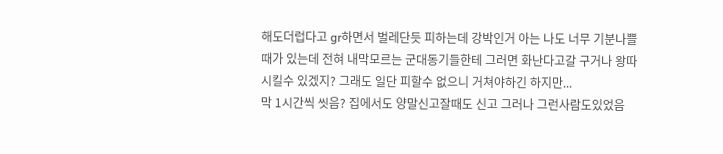해도더럽다고 gr하면서 벌레단듯 피하는데 강박인거 아는 나도 너무 기분나쁠때가 있는데 전혀 내막모르는 군대동기들한테 그러면 화난다고갈 구거나 왕따시킬수 있겠지? 그래도 일단 피할수 없으니 거쳐야하긴 하지만...
막 1시간씩 씻음? 집에서도 양말신고잘때도 신고 그러나 그런사람도있었음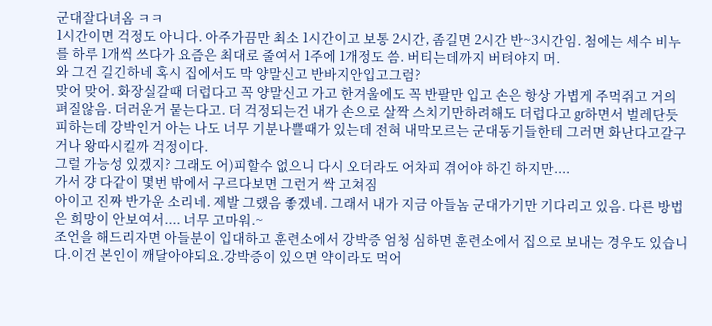군대잘다녀옴 ㅋㅋ
1시간이면 걱정도 아니다. 아주가끔만 최소 1시간이고 보통 2시간, 좀길면 2시간 반~3시간임. 첨에는 세수 비누를 하루 1개씩 쓰다가 요즘은 최대로 줄여서 1주에 1개정도 씀. 버티는데까지 버텨야지 머.
와 그건 길긴하네 혹시 집에서도 막 양말신고 반바지안입고그럼?
맞어 맞어. 화장실갈때 더럽다고 꼭 양말신고 가고 한겨울에도 꼭 반팔만 입고 손은 항상 가볍게 주먹쥐고 거의 펴질않음. 더러운거 뭍는다고. 더 걱정되는건 내가 손으로 살짝 스치기만하려해도 더럽다고 gr하면서 벌레단듯 피하는데 강박인거 아는 나도 너무 기분나쁠때가 있는데 전혀 내막모르는 군대동기들한테 그러면 화난다고갈구거나 왕따시킬까 걱정이다.
그럴 가능성 있겠지? 그래도 어)피할수 없으니 다시 오더라도 어차피 겪어야 하긴 하지만....
가서 걍 다같이 몇번 밖에서 구르다보면 그런거 싹 고쳐짐
아이고 진짜 반가운 소리네. 제발 그랬음 좋겠네. 그래서 내가 지금 아들놈 군대가기만 기다리고 있음. 다른 방법은 희망이 안보여서.... 너무 고마워.~
조언을 해드리자면 아들분이 입대하고 훈련소에서 강박증 엄청 심하면 훈련소에서 집으로 보내는 경우도 있습니다.이건 본인이 깨달아야되요.강박증이 있으면 약이라도 먹어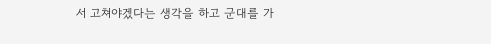서 고쳐야겠다는 생각을 하고 군대를 가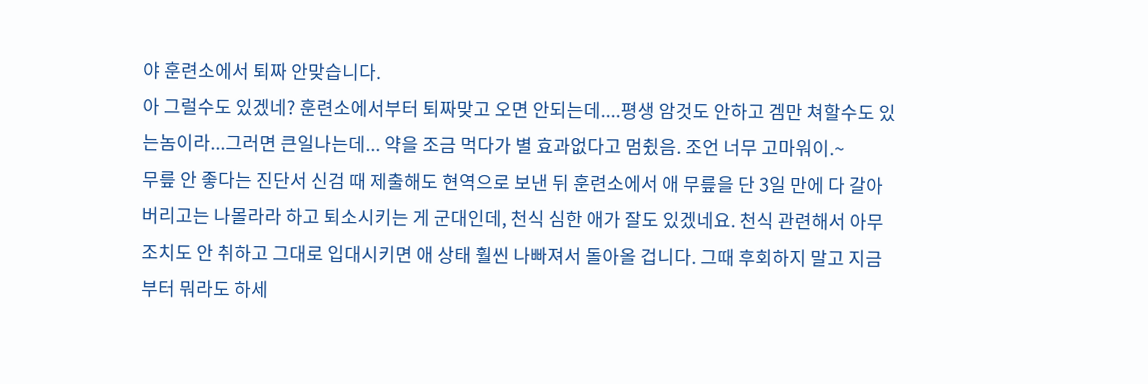야 훈련소에서 퇴짜 안맞습니다.
아 그럴수도 있겠네? 훈련소에서부터 퇴짜맞고 오면 안되는데....평생 암것도 안하고 겜만 쳐할수도 있는놈이라...그러면 큰일나는데... 약을 조금 먹다가 별 효과없다고 멈췼음. 조언 너무 고마워이.~
무릎 안 좋다는 진단서 신검 때 제출해도 현역으로 보낸 뒤 훈련소에서 애 무릎을 단 3일 만에 다 갈아버리고는 나몰라라 하고 퇴소시키는 게 군대인데, 천식 심한 애가 잘도 있겠네요. 천식 관련해서 아무 조치도 안 취하고 그대로 입대시키면 애 상태 훨씬 나빠져서 돌아올 겁니다. 그때 후회하지 말고 지금부터 뭐라도 하세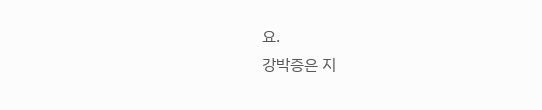요.
강박증은 지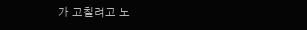가 고칠려고 노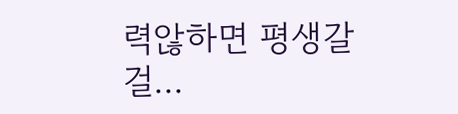력않하면 평생갈걸...